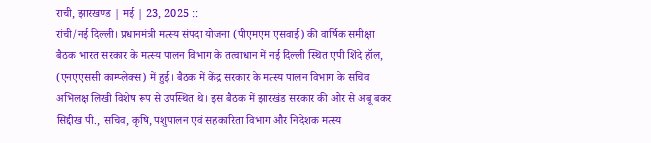राची, झारखण्ड | मई | 23, 2025 ::
रांची/नई दिल्ली। प्रधानमंत्री मत्स्य संपदा योजना (पीएमएम एसवाई) की वार्षिक समीक्षा बैठक भारत सरकार के मत्स्य पालन विभाग के तत्वाधान में नई दिल्ली स्थित एपी शिंदे हॉल, (एनएएससी काम्प्लेक्स) में हुई। बैठक में केंद्र सरकार के मत्स्य पालन विभाग के सचिव अभिलक्ष लिखी विशेष रूप से उपस्थित थे। इस बैठक में झारखंड सरकार की ओर से अबू बकर सिद्दीख पी., सचिव, कृषि, पशुपालन एवं सहकारिता विभाग और निदेशक मत्स्य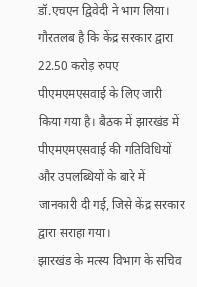डॉ.एचएन द्विवेदी ने भाग लिया। गौरतलब है कि केंद्र सरकार द्वारा 22.50 करोड़ रुपए पीएमएमएसवाई के लिए जारी किया गया है। बैठक में झारखंड में पीएमएमएसवाई की गतिविधियों और उपलब्धियों के बारे में जानकारी दी गई, जिसे केंद्र सरकार द्वारा सराहा गया।
झारखंड के मत्स्य विभाग के सचिव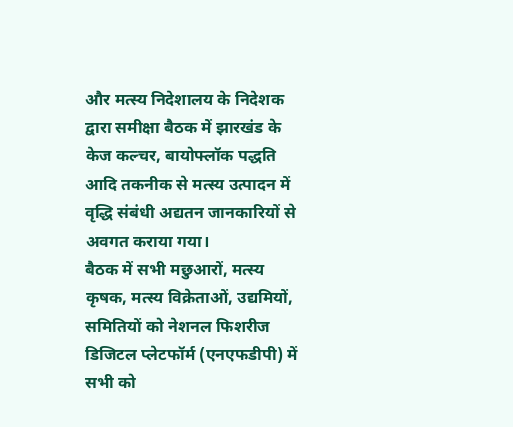और मत्स्य निदेशालय के निदेशक द्वारा समीक्षा बैठक में झारखंड के केज कल्चर, बायोफ्लॉक पद्धति आदि तकनीक से मत्स्य उत्पादन में वृद्धि संबंधी अद्यतन जानकारियों से
अवगत कराया गया।
बैठक में सभी मछुआरों, मत्स्य कृषक, मत्स्य विक्रेताओं, उद्यमियों, समितियों को नेशनल फिशरीज डिजिटल प्लेटफॉर्म (एनएफडीपी) में सभी को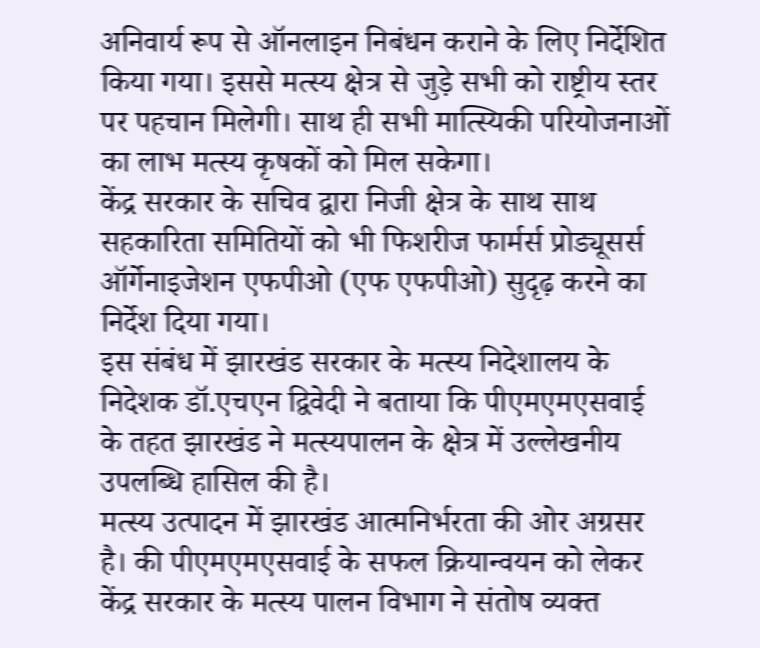अनिवार्य रूप से ऑनलाइन निबंधन कराने के लिए निर्देशित किया गया। इससे मत्स्य क्षेत्र से जुड़े सभी को राष्ट्रीय स्तर पर पहचान मिलेगी। साथ ही सभी मात्स्यिकी परियोजनाओं का लाभ मत्स्य कृषकों को मिल सकेगा।
केंद्र सरकार के सचिव द्वारा निजी क्षेत्र के साथ साथ सहकारिता समितियों को भी फिशरीज फार्मर्स प्रोड्यूसर्स ऑर्गेनाइजेशन एफपीओ (एफ एफपीओ) सुदृढ़ करने का निर्देश दिया गया।
इस संबंध में झारखंड सरकार के मत्स्य निदेशालय के निदेशक डॉ.एचएन द्विवेदी ने बताया कि पीएमएमएसवाई के तहत झारखंड ने मत्स्यपालन के क्षेत्र में उल्लेखनीय उपलब्धि हासिल की है।
मत्स्य उत्पादन में झारखंड आत्मनिर्भरता की ओर अग्रसर है। की पीएमएमएसवाई के सफल क्रियान्वयन को लेकर केंद्र सरकार के मत्स्य पालन विभाग ने संतोष व्यक्त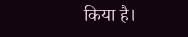किया है।